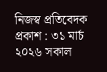নিজস্ব প্রতিবেদক
প্রকাশ : ৩১ মার্চ ২০২৬ সকাল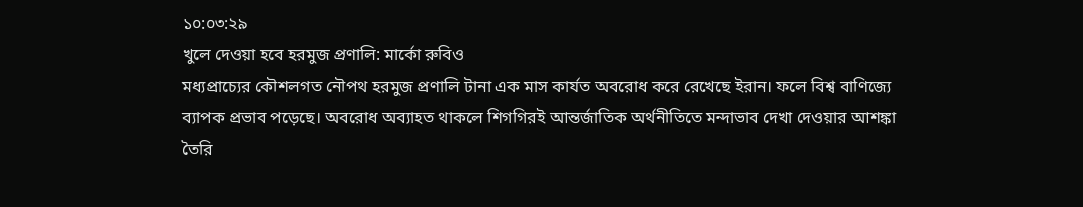১০:০৩:২৯
খুলে দেওয়া হবে হরমুজ প্রণালি: মার্কো রুবিও
মধ্যপ্রাচ্যের কৌশলগত নৌপথ হরমুজ প্রণালি টানা এক মাস কার্যত অবরোধ করে রেখেছে ইরান। ফলে বিশ্ব বাণিজ্যে ব্যাপক প্রভাব পড়েছে। অবরোধ অব্যাহত থাকলে শিগগিরই আন্তর্জাতিক অর্থনীতিতে মন্দাভাব দেখা দেওয়ার আশঙ্কা তৈরি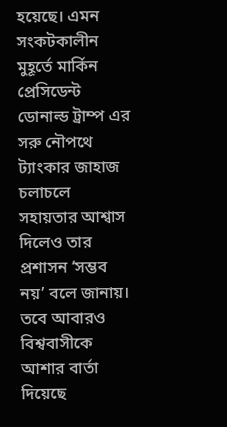হয়েছে। এমন সংকটকালীন মুহূর্তে মার্কিন প্রেসিডেন্ট ডোনাল্ড ট্রাম্প এর সরু নৌপথে ট্যাংকার জাহাজ চলাচলে সহায়তার আশ্বাস দিলেও তার প্রশাসন ‘সম্ভব নয়’ বলে জানায়। তবে আবারও বিশ্ববাসীকে আশার বার্তা দিয়েছে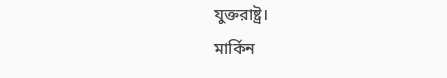যুক্তরাষ্ট্র।
মার্কিন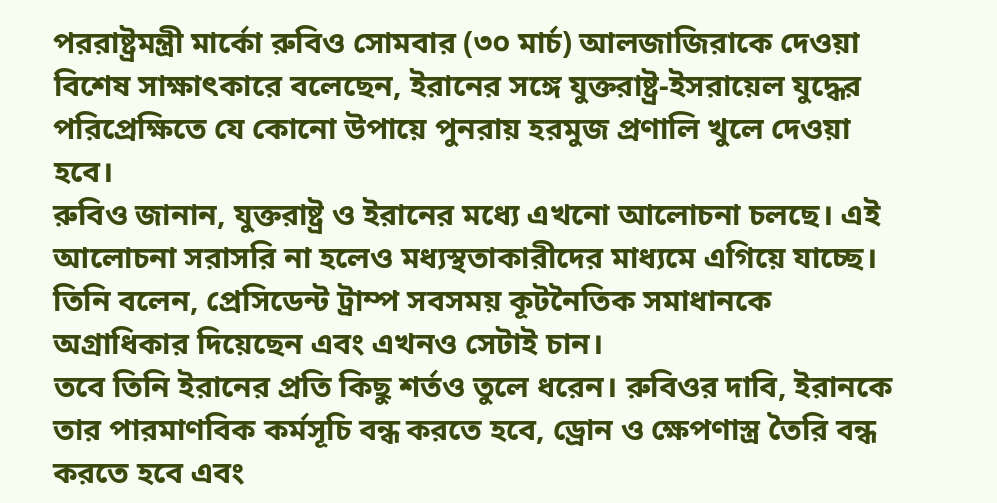পররাষ্ট্রমন্ত্রী মার্কো রুবিও সোমবার (৩০ মার্চ) আলজাজিরাকে দেওয়া বিশেষ সাক্ষাৎকারে বলেছেন, ইরানের সঙ্গে যুক্তরাষ্ট্র-ইসরায়েল যুদ্ধের পরিপ্রেক্ষিতে যে কোনো উপায়ে পুনরায় হরমুজ প্রণালি খুলে দেওয়া হবে।
রুবিও জানান, যুক্তরাষ্ট্র ও ইরানের মধ্যে এখনো আলোচনা চলছে। এই আলোচনা সরাসরি না হলেও মধ্যস্থতাকারীদের মাধ্যমে এগিয়ে যাচ্ছে। তিনি বলেন, প্রেসিডেন্ট ট্রাম্প সবসময় কূটনৈতিক সমাধানকে অগ্রাধিকার দিয়েছেন এবং এখনও সেটাই চান।
তবে তিনি ইরানের প্রতি কিছু শর্তও তুলে ধরেন। রুবিওর দাবি, ইরানকে তার পারমাণবিক কর্মসূচি বন্ধ করতে হবে, ড্রোন ও ক্ষেপণাস্ত্র তৈরি বন্ধ করতে হবে এবং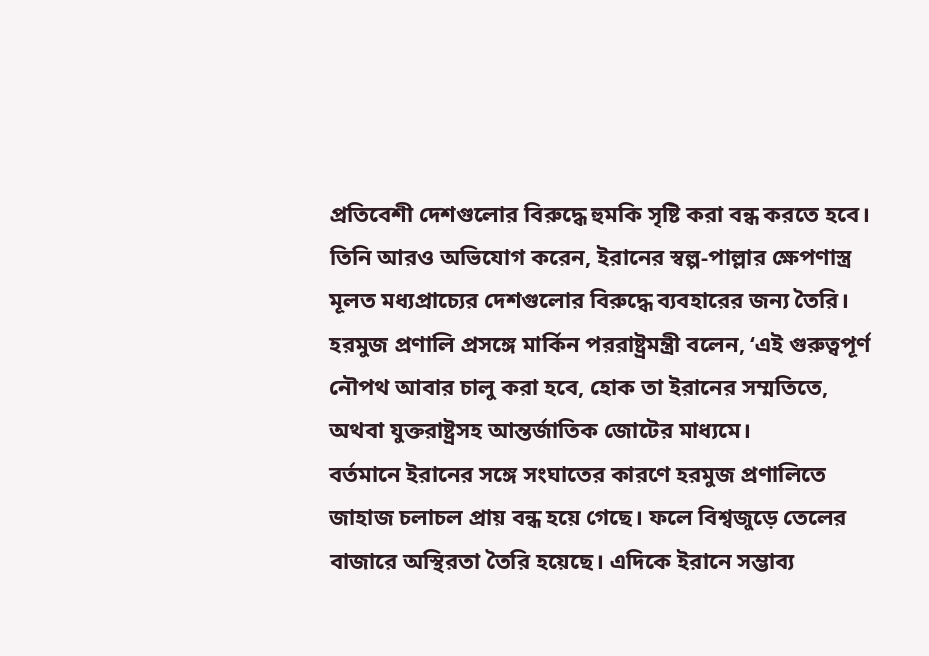প্রতিবেশী দেশগুলোর বিরুদ্ধে হুমকি সৃষ্টি করা বন্ধ করতে হবে। তিনি আরও অভিযোগ করেন, ইরানের স্বল্প-পাল্লার ক্ষেপণাস্ত্র মূলত মধ্যপ্রাচ্যের দেশগুলোর বিরুদ্ধে ব্যবহারের জন্য তৈরি।
হরমুজ প্রণালি প্রসঙ্গে মার্কিন পররাষ্ট্রমন্ত্রী বলেন, ‘এই গুরুত্বপূর্ণ নৌপথ আবার চালু করা হবে, হোক তা ইরানের সম্মতিতে, অথবা যুক্তরাষ্ট্রসহ আন্তর্জাতিক জোটের মাধ্যমে।
বর্তমানে ইরানের সঙ্গে সংঘাতের কারণে হরমুজ প্রণালিতে জাহাজ চলাচল প্রায় বন্ধ হয়ে গেছে। ফলে বিশ্বজুড়ে তেলের বাজারে অস্থিরতা তৈরি হয়েছে। এদিকে ইরানে সম্ভাব্য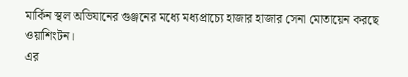মার্কিন স্থল অভিযানের গুঞ্জনের মধ্যে মধ্যপ্রাচ্যে হাজার হাজার সেনা মোতায়েন করছে ওয়াশিংটন।
এর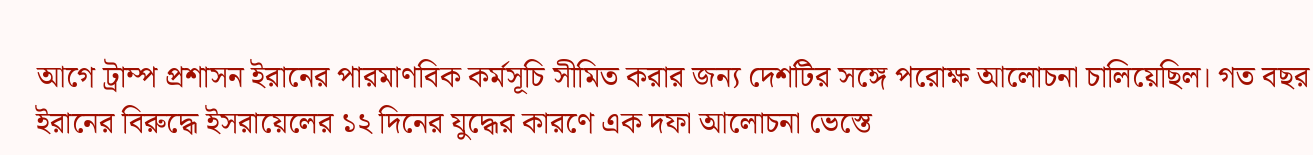আগে ট্রাম্প প্রশাসন ইরানের পারমাণবিক কর্মসূচি সীমিত করার জন্য দেশটির সঙ্গে পরোক্ষ আলোচনা চালিয়েছিল। গত বছর ইরানের বিরুদ্ধে ইসরায়েলের ১২ দিনের যুদ্ধের কারণে এক দফা আলোচনা ভেস্তে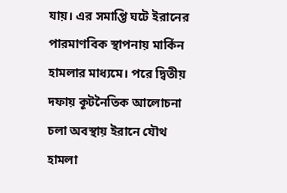যায়। এর সমাপ্তি ঘটে ইরানের পারমাণবিক স্থাপনায় মার্কিন হামলার মাধ্যমে। পরে দ্বিতীয় দফায় কূটনৈতিক আলোচনা চলা অবস্থায় ইরানে যৌথ হামলা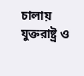চালায় যুক্তরাষ্ট্র ও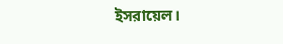ইসরায়েল।